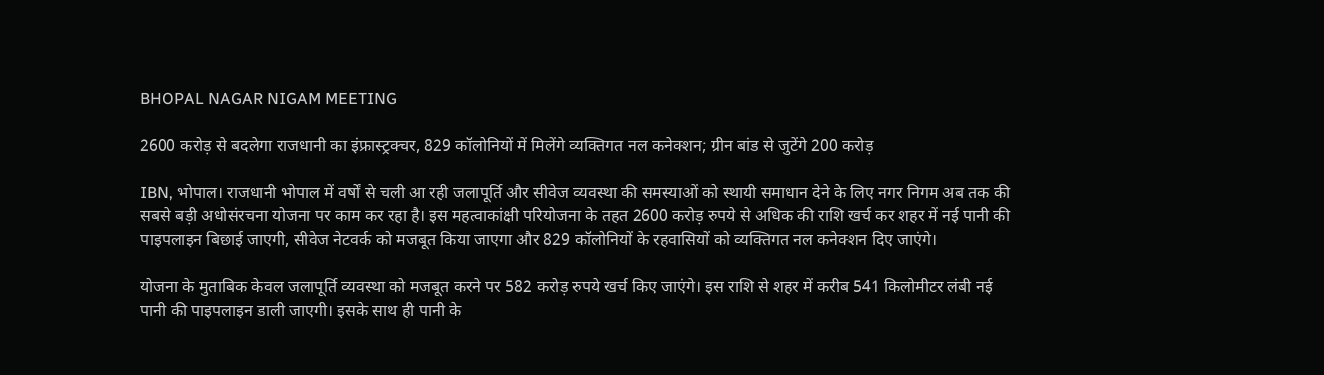BHOPAL NAGAR NIGAM MEETING

2600 करोड़ से बदलेगा राजधानी का इंफ्रास्ट्रक्चर, 829 कॉलोनियों में मिलेंगे व्यक्तिगत नल कनेक्शन; ग्रीन बांड से जुटेंगे 200 करोड़

IBN, भोपाल। राजधानी भोपाल में वर्षों से चली आ रही जलापूर्ति और सीवेज व्यवस्था की समस्याओं को स्थायी समाधान देने के लिए नगर निगम अब तक की सबसे बड़ी अधोसंरचना योजना पर काम कर रहा है। इस महत्वाकांक्षी परियोजना के तहत 2600 करोड़ रुपये से अधिक की राशि खर्च कर शहर में नई पानी की पाइपलाइन बिछाई जाएगी, सीवेज नेटवर्क को मजबूत किया जाएगा और 829 कॉलोनियों के रहवासियों को व्यक्तिगत नल कनेक्शन दिए जाएंगे।

योजना के मुताबिक केवल जलापूर्ति व्यवस्था को मजबूत करने पर 582 करोड़ रुपये खर्च किए जाएंगे। इस राशि से शहर में करीब 541 किलोमीटर लंबी नई पानी की पाइपलाइन डाली जाएगी। इसके साथ ही पानी के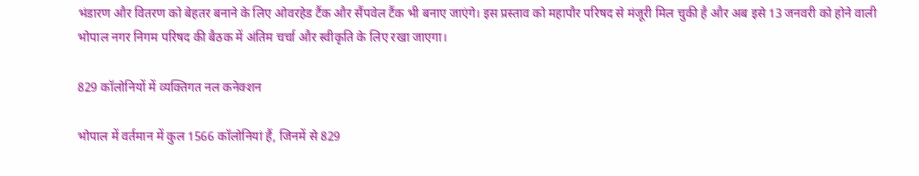भंडारण और वितरण को बेहतर बनाने के लिए ओवरहेड टैंक और सैंपवेल टैंक भी बनाए जाएंगे। इस प्रस्ताव को महापौर परिषद से मंजूरी मिल चुकी है और अब इसे 13 जनवरी को होने वाली भोपाल नगर निगम परिषद की बैठक में अंतिम चर्चा और स्वीकृति के लिए रखा जाएगा।

829 कॉलोनियों में व्यक्तिगत नल कनेक्शन

भोपाल में वर्तमान में कुल 1566 कॉलोनियां हैं, जिनमें से 829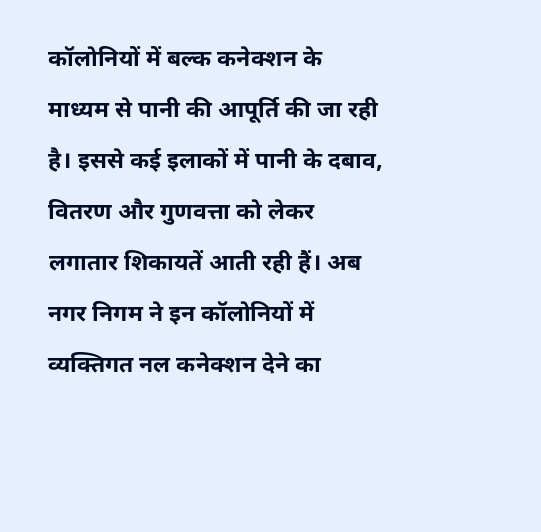कॉलोनियों में बल्क कनेक्शन के माध्यम से पानी की आपूर्ति की जा रही है। इससे कई इलाकों में पानी के दबाव, वितरण और गुणवत्ता को लेकर लगातार शिकायतें आती रही हैं। अब नगर निगम ने इन कॉलोनियों में व्यक्तिगत नल कनेक्शन देने का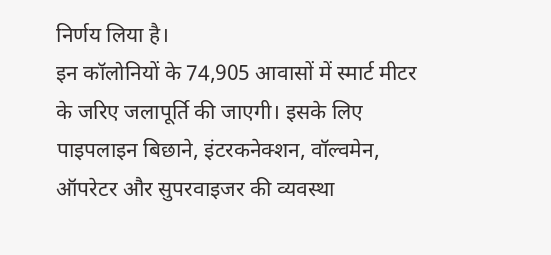निर्णय लिया है।
इन कॉलोनियों के 74,905 आवासों में स्मार्ट मीटर के जरिए जलापूर्ति की जाएगी। इसके लिए पाइपलाइन बिछाने, इंटरकनेक्शन, वॉल्वमेन, ऑपरेटर और सुपरवाइजर की व्यवस्था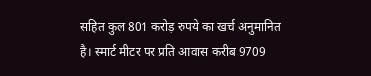सहित कुल 801 करोड़ रुपये का खर्च अनुमानित है। स्मार्ट मीटर पर प्रति आवास करीब 9709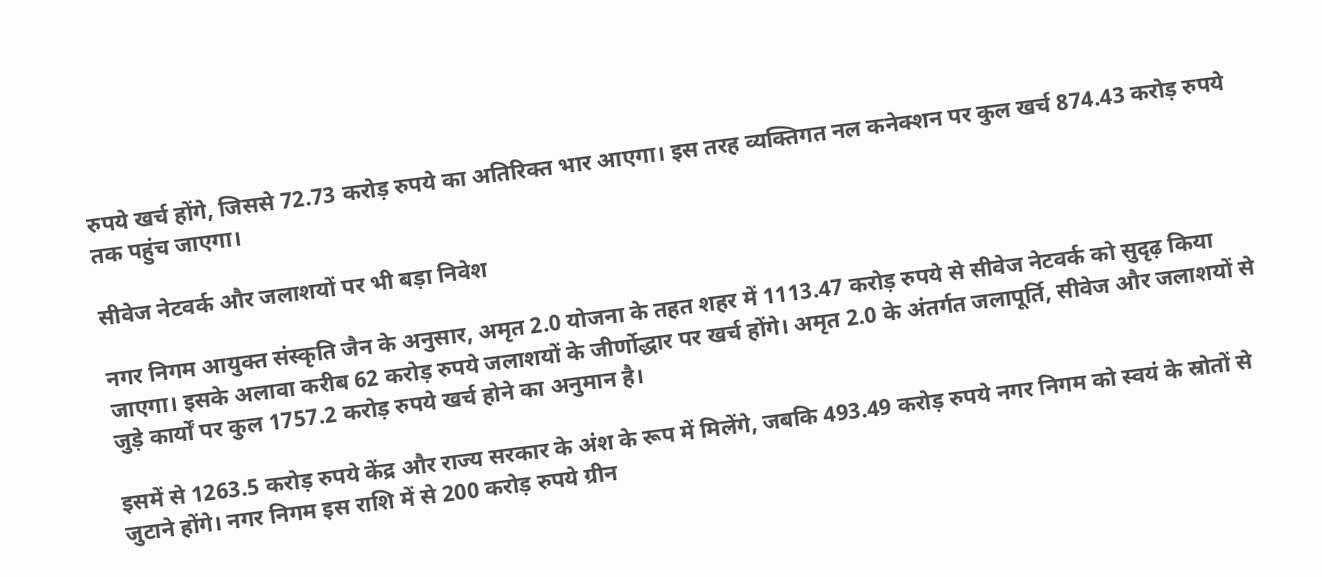रुपये खर्च होंगे, जिससे 72.73 करोड़ रुपये का अतिरिक्त भार आएगा। इस तरह व्यक्तिगत नल कनेक्शन पर कुल खर्च 874.43 करोड़ रुपये तक पहुंच जाएगा।

सीवेज नेटवर्क और जलाशयों पर भी बड़ा निवेश

नगर निगम आयुक्त संस्कृति जैन के अनुसार, अमृत 2.0 योजना के तहत शहर में 1113.47 करोड़ रुपये से सीवेज नेटवर्क को सुदृढ़ किया जाएगा। इसके अलावा करीब 62 करोड़ रुपये जलाशयों के जीर्णोद्धार पर खर्च होंगे। अमृत 2.0 के अंतर्गत जलापूर्ति, सीवेज और जलाशयों से जुड़े कार्यों पर कुल 1757.2 करोड़ रुपये खर्च होने का अनुमान है।

इसमें से 1263.5 करोड़ रुपये केंद्र और राज्य सरकार के अंश के रूप में मिलेंगे, जबकि 493.49 करोड़ रुपये नगर निगम को स्वयं के स्रोतों से जुटाने होंगे। नगर निगम इस राशि में से 200 करोड़ रुपये ग्रीन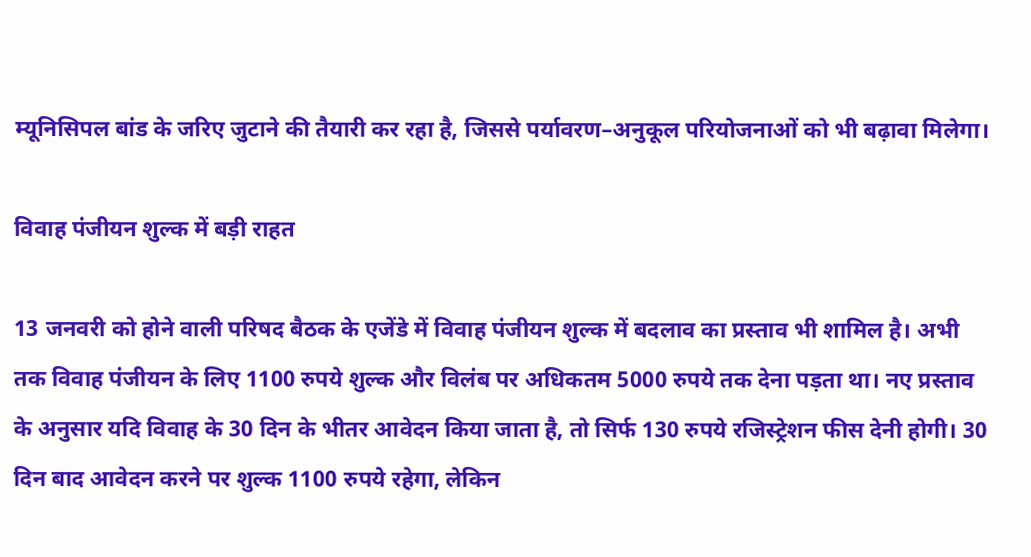म्यूनिसिपल बांड के जरिए जुटाने की तैयारी कर रहा है, जिससे पर्यावरण–अनुकूल परियोजनाओं को भी बढ़ावा मिलेगा।

विवाह पंजीयन शुल्क में बड़ी राहत

13 जनवरी को होने वाली परिषद बैठक के एजेंडे में विवाह पंजीयन शुल्क में बदलाव का प्रस्ताव भी शामिल है। अभी तक विवाह पंजीयन के लिए 1100 रुपये शुल्क और विलंब पर अधिकतम 5000 रुपये तक देना पड़ता था। नए प्रस्ताव के अनुसार यदि विवाह के 30 दिन के भीतर आवेदन किया जाता है, तो सिर्फ 130 रुपये रजिस्ट्रेशन फीस देनी होगी। 30 दिन बाद आवेदन करने पर शुल्क 1100 रुपये रहेगा, लेकिन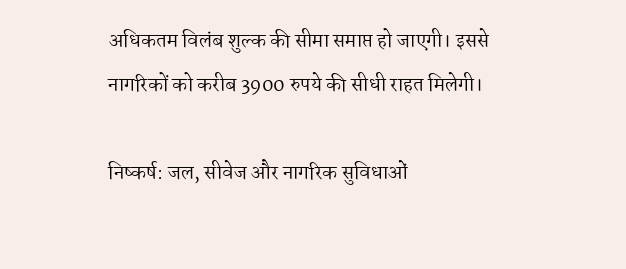अधिकतम विलंब शुल्क की सीमा समाप्त हो जाएगी। इससे नागरिकों को करीब 3900 रुपये की सीधी राहत मिलेगी।

निष्कर्ष: जल, सीवेज और नागरिक सुविधाओं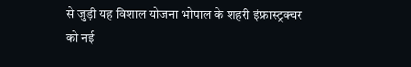से जुड़ी यह विशाल योजना भोपाल के शहरी इंफ्रास्ट्रक्चर को नई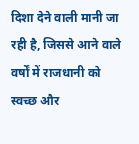दिशा देने वाली मानी जा रही है, जिससे आने वाले वर्षों में राजधानी को स्वच्छ और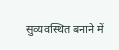सुव्यवस्थित बनाने में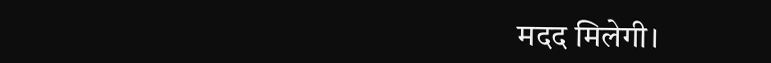मदद मिलेगी।